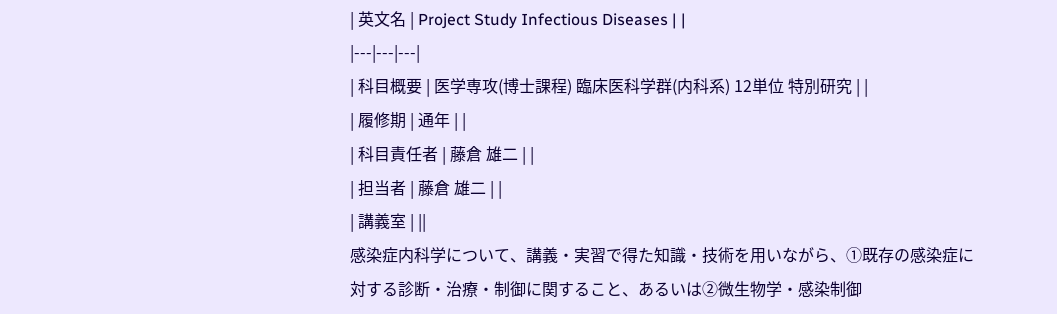| 英文名 | Project Study Infectious Diseases | |
|---|---|---|
| 科目概要 | 医学専攻(博士課程) 臨床医科学群(内科系) 12単位 特別研究 | |
| 履修期 | 通年 | |
| 科目責任者 | 藤倉 雄二 | |
| 担当者 | 藤倉 雄二 | |
| 講義室 | ||
感染症内科学について、講義・実習で得た知識・技術を用いながら、①既存の感染症に対する診断・治療・制御に関すること、あるいは②微生物学・感染制御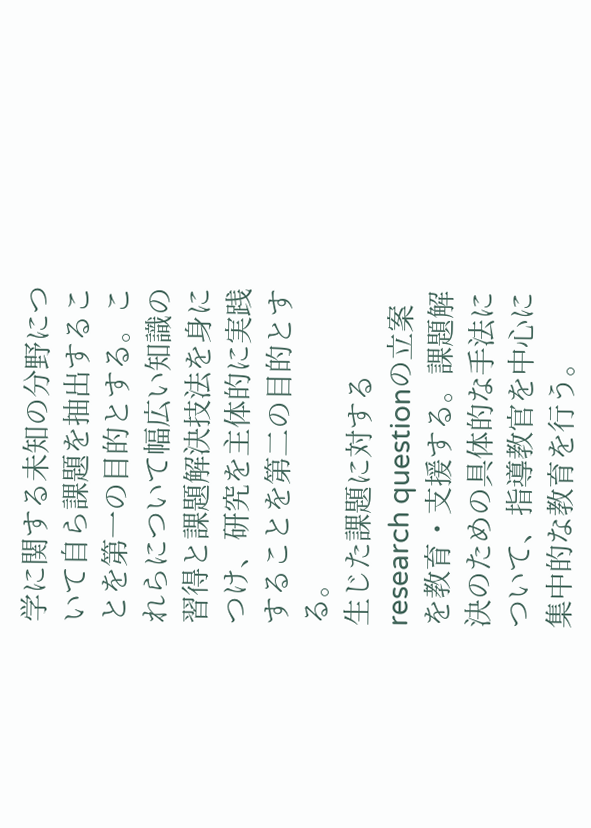学に関する未知の分野について自ら課題を抽出することを第一の目的とする。これらについて幅広い知識の習得と課題解決技法を身につけ、研究を主体的に実践することを第二の目的とする。
生じた課題に対するresearch questionの立案を教育・支援する。課題解決のための具体的な手法について、指導教官を中心に集中的な教育を行う。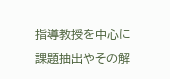指導教授を中心に課題抽出やその解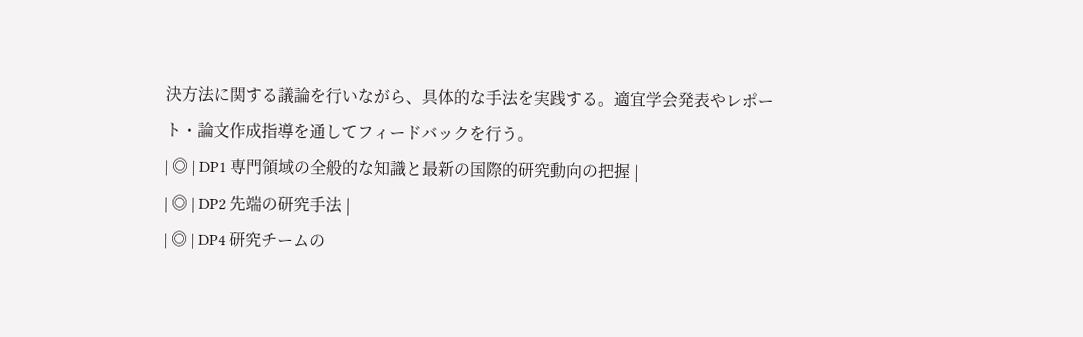決方法に関する議論を行いながら、具体的な手法を実践する。適宜学会発表やレポート・論文作成指導を通してフィードバックを行う。
| ◎ | DP1 専門領域の全般的な知識と最新の国際的研究動向の把握 |
| ◎ | DP2 先端の研究手法 |
| ◎ | DP4 研究チームの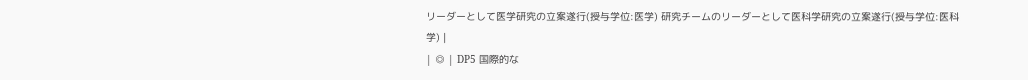リーダーとして医学研究の立案遂行(授与学位:医学) 研究チームのリーダーとして医科学研究の立案遂行(授与学位:医科学) |
| ◎ | DP5 国際的な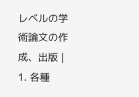レベルの学術論文の作成、出版 |
1. 各種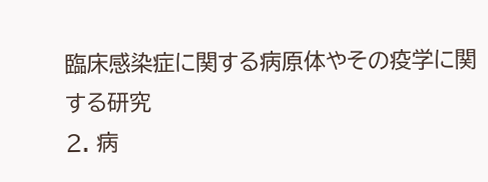臨床感染症に関する病原体やその疫学に関する研究
2. 病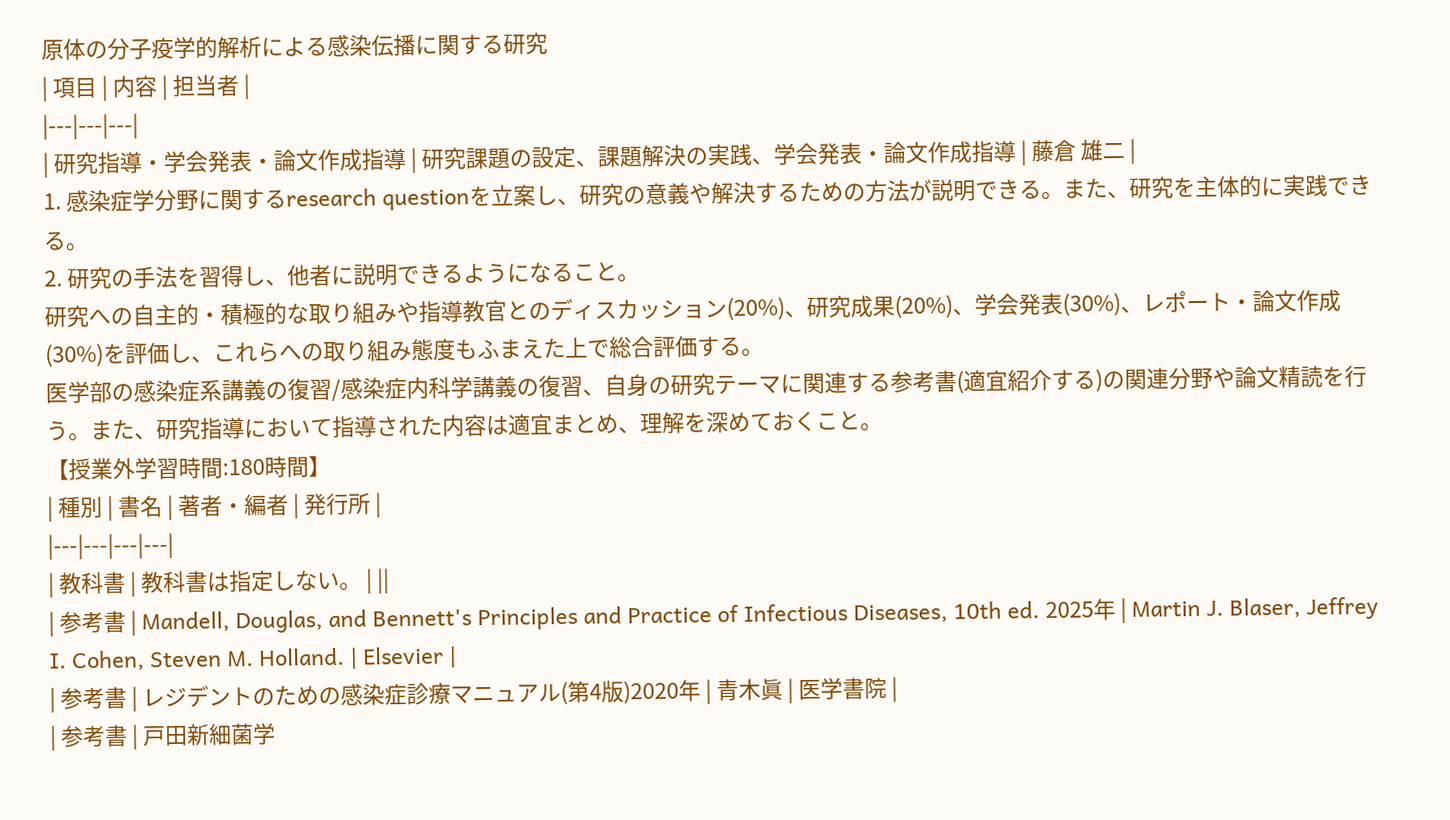原体の分子疫学的解析による感染伝播に関する研究
| 項目 | 内容 | 担当者 |
|---|---|---|
| 研究指導・学会発表・論文作成指導 | 研究課題の設定、課題解決の実践、学会発表・論文作成指導 | 藤倉 雄二 |
1. 感染症学分野に関するresearch questionを立案し、研究の意義や解決するための方法が説明できる。また、研究を主体的に実践できる。
2. 研究の手法を習得し、他者に説明できるようになること。
研究への自主的・積極的な取り組みや指導教官とのディスカッション(20%)、研究成果(20%)、学会発表(30%)、レポート・論文作成(30%)を評価し、これらへの取り組み態度もふまえた上で総合評価する。
医学部の感染症系講義の復習/感染症内科学講義の復習、自身の研究テーマに関連する参考書(適宜紹介する)の関連分野や論文精読を行う。また、研究指導において指導された内容は適宜まとめ、理解を深めておくこと。
【授業外学習時間:180時間】
| 種別 | 書名 | 著者・編者 | 発行所 |
|---|---|---|---|
| 教科書 | 教科書は指定しない。 | ||
| 参考書 | Mandell, Douglas, and Bennett's Principles and Practice of Infectious Diseases, 10th ed. 2025年 | Martin J. Blaser, Jeffrey I. Cohen, Steven M. Holland. | Elsevier |
| 参考書 | レジデントのための感染症診療マニュアル(第4版)2020年 | 青木眞 | 医学書院 |
| 参考書 | 戸田新細菌学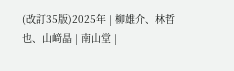(改訂35版)2025年 | 柳雄介、林哲也、山﨑晶 | 南山堂 |